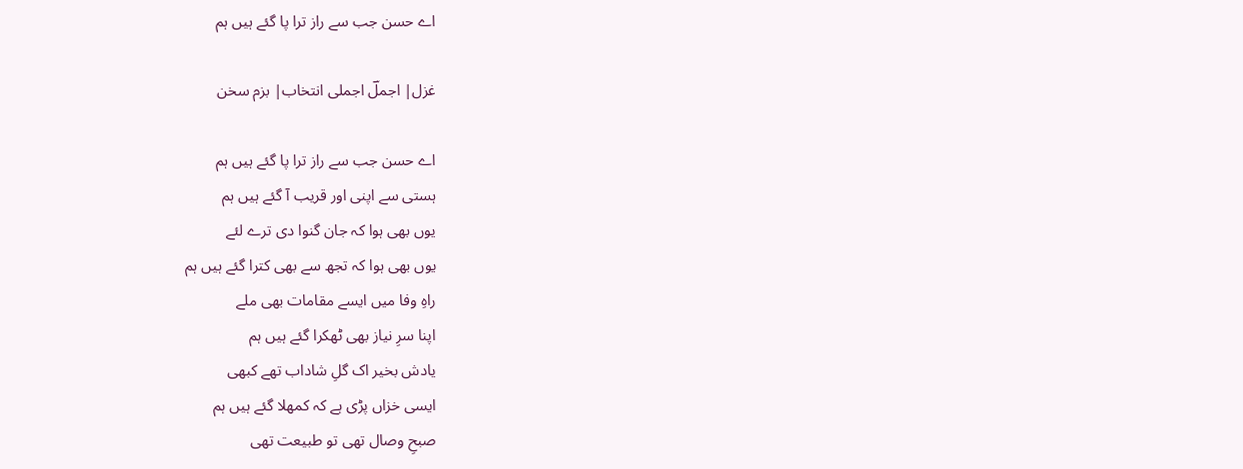اے حسن جب سے راز ترا پا گئے ہیں ہم

غزل| اجملؔ اجملی انتخاب| بزم سخن

اے حسن جب سے راز ترا پا گئے ہیں ہم
ہستی سے اپنی اور قریب آ گئے ہیں ہم
یوں بھی ہوا کہ جان گنوا دی ترے لئے
یوں بھی ہوا کہ تجھ سے بھی کترا گئے ہیں ہم
راہِ وفا میں ایسے مقامات بھی ملے
اپنا سرِ نیاز بھی ٹھکرا گئے ہیں ہم
یادش بخیر اک گلِ شاداب تھے کبھی
ایسی خزاں پڑی ہے کہ کمھلا گئے ہیں ہم
صبحِ وصال تھی تو طبیعت تھی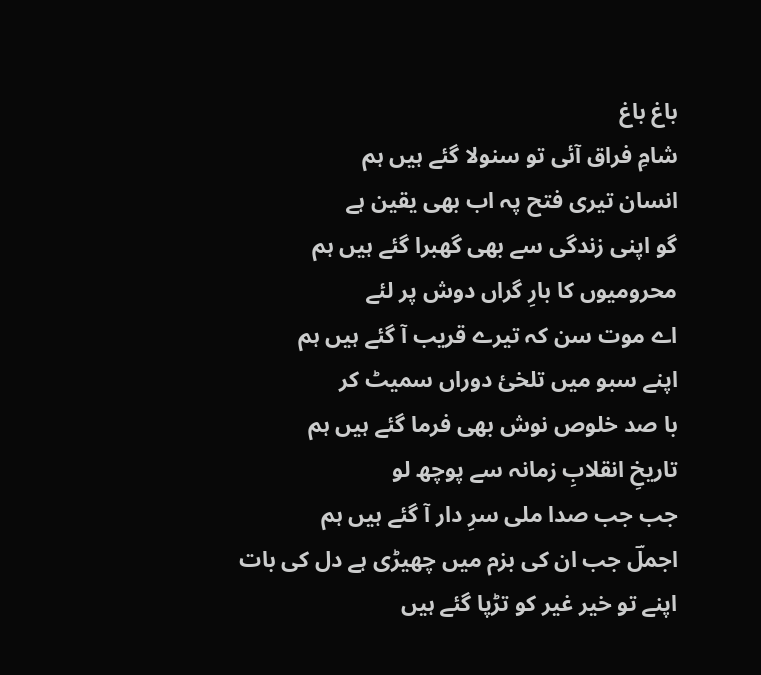باغ باغ
شامِ فراق آئی تو سنولا گئے ہیں ہم
انسان تیری فتح پہ اب بھی یقین ہے
گو اپنی زندگی سے بھی گھبرا گئے ہیں ہم
محرومیوں کا بارِ گراں دوش پر لئے
اے موت سن کہ تیرے قریب آ گئے ہیں ہم
اپنے سبو میں تلخیٔ دوراں سمیٹ کر
با صد خلوص نوش بھی فرما گئے ہیں ہم
تاریخِ انقلابِ زمانہ سے پوچھ لو
جب جب صدا ملی سرِ دار آ گئے ہیں ہم
اجملؔ جب ان کی بزم میں چھیڑی ہے دل کی بات
اپنے تو خیر غیر کو تڑپا گئے ہیں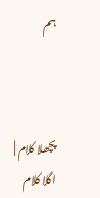ہم



پچھلا کلام | اگلا کلام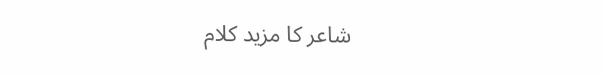شاعر کا مزید کلام